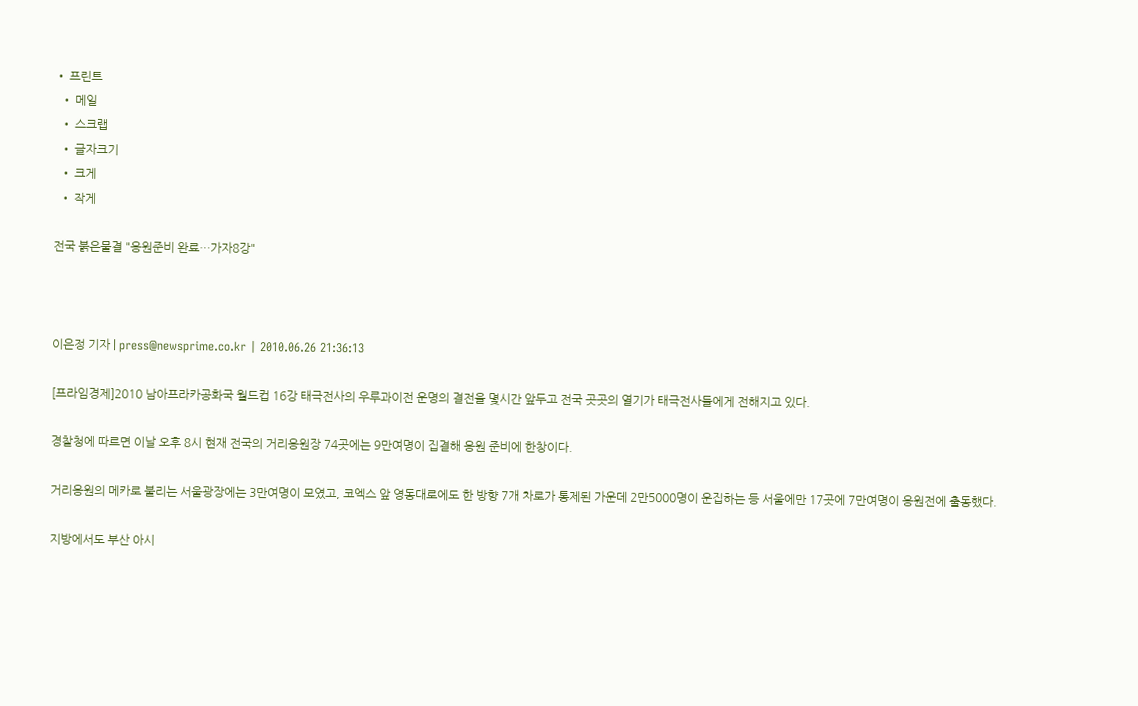• 프린트
  • 메일
  • 스크랩
  • 글자크기
  • 크게
  • 작게

전국 붉은물결 "응원준비 완료…가자8강"



이은정 기자 | press@newsprime.co.kr | 2010.06.26 21:36:13

[프라임경제]2010 남아프라카공화국 월드컵 16강 태극전사의 우루과이전 운명의 결전을 몇시간 앞두고 전국 곳곳의 열기가 태극전사들에게 전해지고 있다.

경찰청에 따르면 이날 오후 8시 현재 전국의 거리응원장 74곳에는 9만여명이 집결해 응원 준비에 한창이다.

거리응원의 메카로 불리는 서울광장에는 3만여명이 모였고, 코엑스 앞 영동대로에도 한 방향 7개 차로가 통제된 가운데 2만5000명이 운집하는 등 서울에만 17곳에 7만여명이 응원전에 출동했다.

지방에서도 부산 아시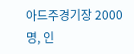아드주경기장 2000명, 인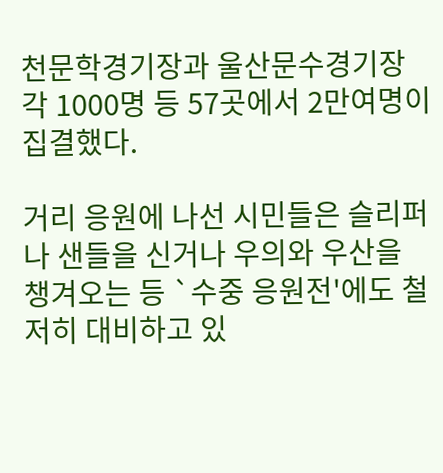천문학경기장과 울산문수경기장 각 1000명 등 57곳에서 2만여명이 집결했다.

거리 응원에 나선 시민들은 슬리퍼나 샌들을 신거나 우의와 우산을 챙겨오는 등 `수중 응원전'에도 철저히 대비하고 있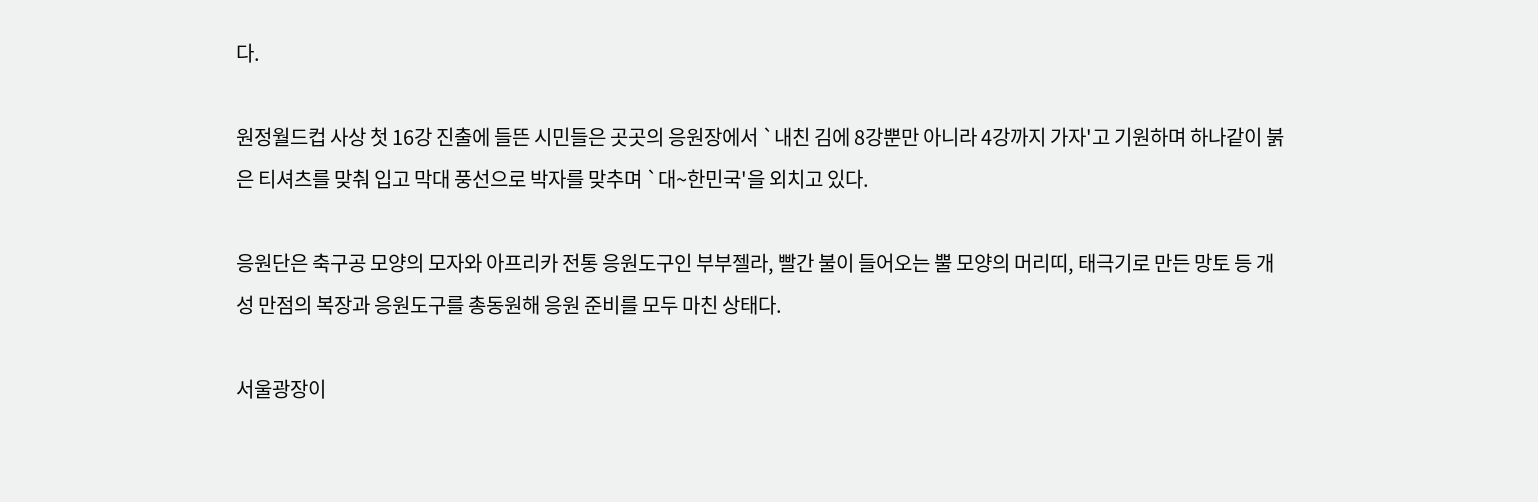다.

원정월드컵 사상 첫 16강 진출에 들뜬 시민들은 곳곳의 응원장에서 `내친 김에 8강뿐만 아니라 4강까지 가자'고 기원하며 하나같이 붉은 티셔츠를 맞춰 입고 막대 풍선으로 박자를 맞추며 `대~한민국'을 외치고 있다.

응원단은 축구공 모양의 모자와 아프리카 전통 응원도구인 부부젤라, 빨간 불이 들어오는 뿔 모양의 머리띠, 태극기로 만든 망토 등 개성 만점의 복장과 응원도구를 총동원해 응원 준비를 모두 마친 상태다.

서울광장이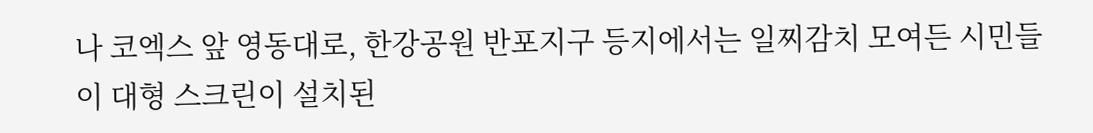나 코엑스 앞 영동대로, 한강공원 반포지구 등지에서는 일찌감치 모여든 시민들이 대형 스크린이 설치된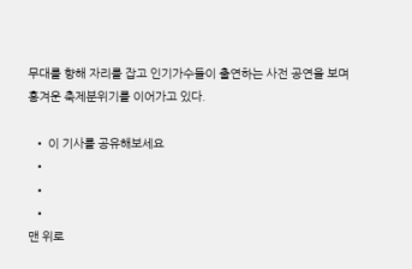무대를 향해 자리를 잡고 인기가수들이 출연하는 사전 공연을 보며 흥겨운 축제분위기를 이어가고 있다.

  • 이 기사를 공유해보세요
  •
  •
  •
맨 위로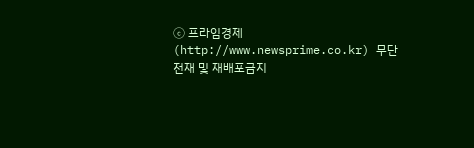ⓒ 프라임경제(http://www.newsprime.co.kr) 무단전재 및 재배포금지